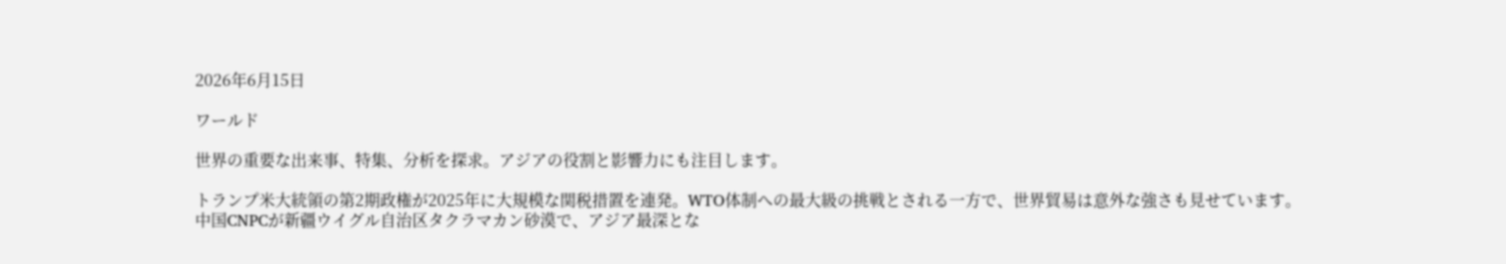2026年6月15日

ワールド

世界の重要な出来事、特集、分析を探求。アジアの役割と影響力にも注目します。

トランプ米大統領の第2期政権が2025年に大規模な関税措置を連発。WTO体制への最大級の挑戦とされる一方で、世界貿易は意外な強さも見せています。
中国CNPCが新疆ウイグル自治区タクラマカン砂漠で、アジア最深とな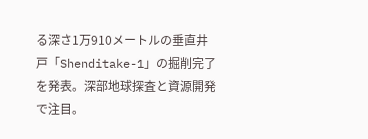る深さ1万910メートルの垂直井戸「Shenditake-1」の掘削完了を発表。深部地球探査と資源開発で注目。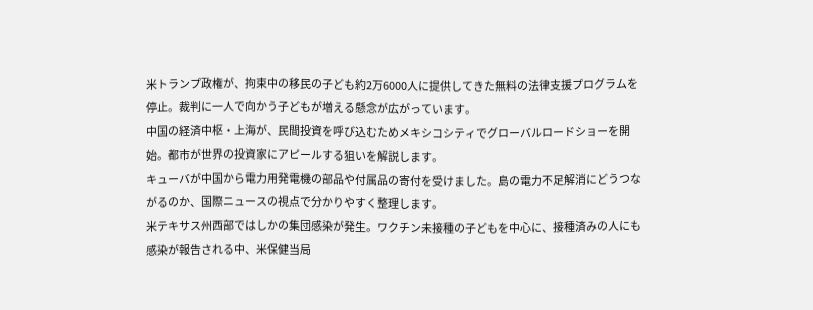米トランプ政権が、拘束中の移民の子ども約2万6000人に提供してきた無料の法律支援プログラムを停止。裁判に一人で向かう子どもが増える懸念が広がっています。
中国の経済中枢・上海が、民間投資を呼び込むためメキシコシティでグローバルロードショーを開始。都市が世界の投資家にアピールする狙いを解説します。
キューバが中国から電力用発電機の部品や付属品の寄付を受けました。島の電力不足解消にどうつながるのか、国際ニュースの視点で分かりやすく整理します。
米テキサス州西部ではしかの集団感染が発生。ワクチン未接種の子どもを中心に、接種済みの人にも感染が報告される中、米保健当局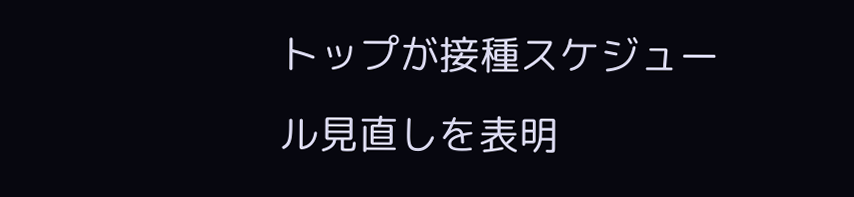トップが接種スケジュール見直しを表明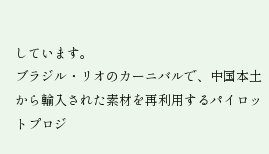しています。
ブラジル・リオのカーニバルで、中国本土から輸入された素材を再利用するパイロットプロジ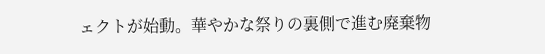ェクトが始動。華やかな祭りの裏側で進む廃棄物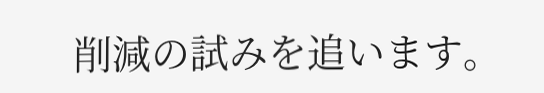削減の試みを追います。